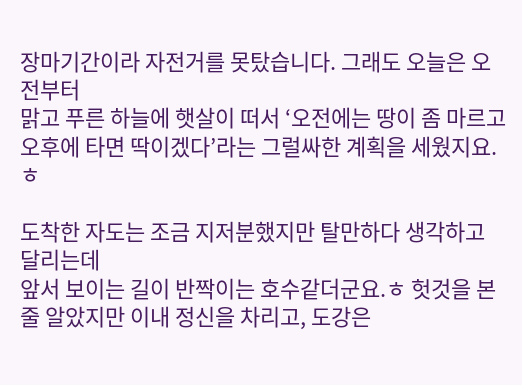장마기간이라 자전거를 못탔습니다. 그래도 오늘은 오전부터
맑고 푸른 하늘에 햇살이 떠서 ‘오전에는 땅이 좀 마르고 오후에 타면 딱이겠다’라는 그럴싸한 계획을 세웠지요.ㅎ

도착한 자도는 조금 지저분했지만 탈만하다 생각하고 달리는데
앞서 보이는 길이 반짝이는 호수같더군요.ㅎ 헛것을 본 줄 알았지만 이내 정신을 차리고, 도강은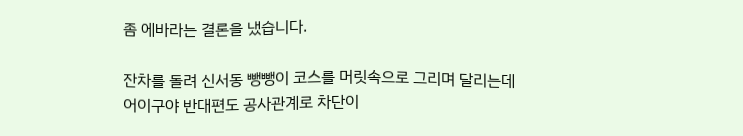좀 에바라는 결론을 냈습니다.

잔차를 돌려 신서동 뺑뺑이 코스를 머릿속으로 그리며 달리는데
어이구야 반대편도 공사관계로 차단이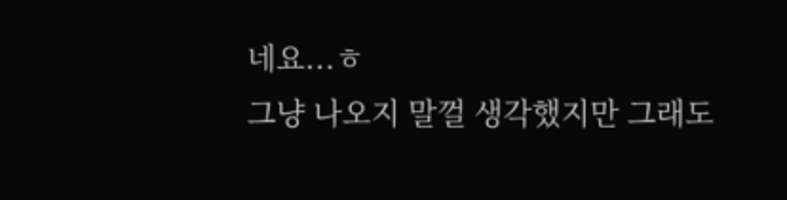네요...ㅎ
그냥 나오지 말껄 생각했지만 그래도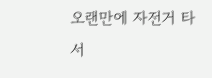오랜만에 자전거 타서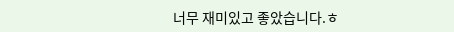너무 재미있고 좋았습니다.ㅎ